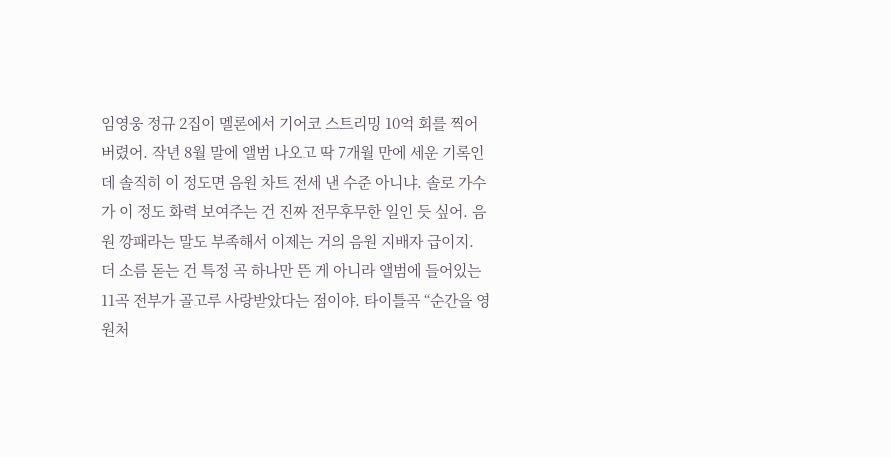임영웅 정규 2집이 멜론에서 기어코 스트리밍 10억 회를 찍어버렸어. 작년 8월 말에 앨범 나오고 딱 7개월 만에 세운 기록인데 솔직히 이 정도면 음원 차트 전세 낸 수준 아니냐. 솔로 가수가 이 정도 화력 보여주는 건 진짜 전무후무한 일인 듯 싶어. 음원 깡패라는 말도 부족해서 이제는 거의 음원 지배자 급이지.
더 소름 돋는 건 특정 곡 하나만 뜬 게 아니라 앨범에 들어있는 11곡 전부가 골고루 사랑받았다는 점이야. 타이틀곡 “순간을 영원처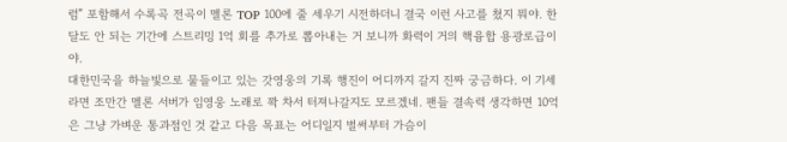럼” 포함해서 수록곡 전곡이 멜론 TOP 100에 줄 세우기 시전하더니 결국 이런 사고를 쳤지 뭐야. 한 달도 안 되는 기간에 스트리밍 1억 회를 추가로 뽑아내는 거 보니까 화력이 거의 핵융합 용광로급이야.
대한민국을 하늘빛으로 물들이고 있는 갓영웅의 기록 행진이 어디까지 갈지 진짜 궁금하다. 이 기세라면 조만간 멜론 서버가 임영웅 노래로 꽉 차서 터져나갈지도 모르겠네. 팬들 결속력 생각하면 10억은 그냥 가벼운 통과점인 것 같고 다음 목표는 어디일지 벌써부터 가슴이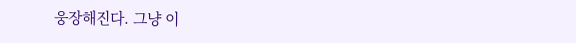웅장해진다. 그냥 이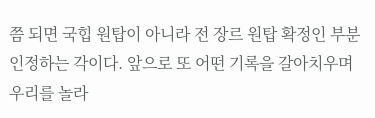쯤 되면 국힙 원탑이 아니라 전 장르 원탑 확정인 부분 인정하는 각이다. 앞으로 또 어떤 기록을 갈아치우며 우리를 놀라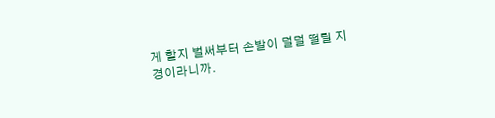게 할지 벌써부터 손발이 덜덜 떨릴 지경이라니까.